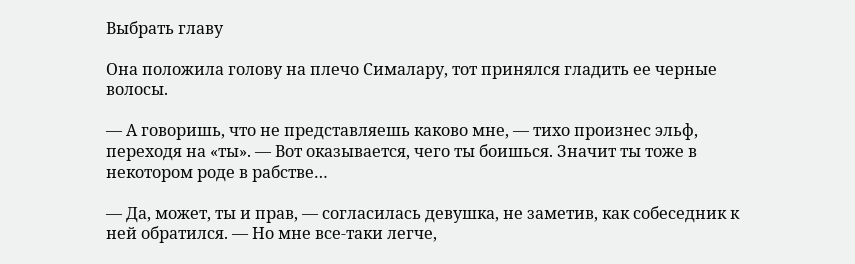Выбрать главу

Она положила голову на плечо Сималару, тот принялся гладить ее черные волосы.

— А говоришь, что не представляешь каково мне, — тихо произнес эльф, переходя на «ты». — Вот оказывается, чего ты боишься. Значит ты тоже в некотором роде в рабстве…

— Да, может, ты и прав, — согласилась девушка, не заметив, как собеседник к ней обратился. — Но мне все-таки легче,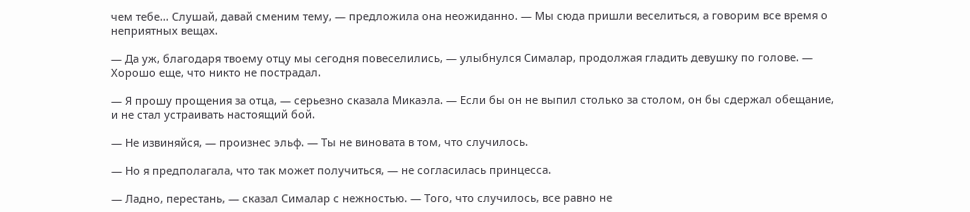чем тебе… Слушай, давай сменим тему, — предложила она неожиданно. — Мы сюда пришли веселиться, а говорим все время о неприятных вещах.

— Да уж, благодаря твоему отцу мы сегодня повеселились, — улыбнулся Сималар, продолжая гладить девушку по голове. — Хорошо еще, что никто не пострадал.

— Я прошу прощения за отца, — серьезно сказала Микаэла. — Если бы он не выпил столько за столом, он бы сдержал обещание, и не стал устраивать настоящий бой.

— Не извиняйся, — произнес эльф. — Ты не виновата в том, что случилось.

— Но я предполагала, что так может получиться, — не согласилась принцесса.

— Ладно, перестань, — сказал Сималар с нежностью. — Того, что случилось, все равно не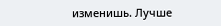изменишь. Лучше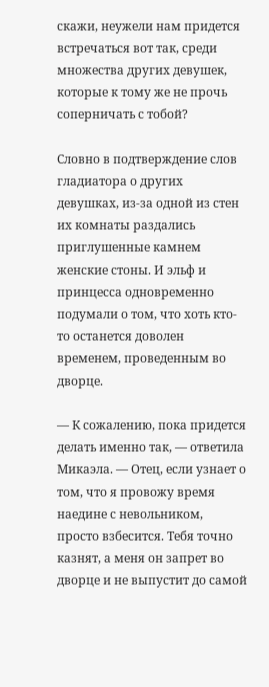скажи, неужели нам придется встречаться вот так, среди множества других девушек, которые к тому же не прочь соперничать с тобой?

Словно в подтверждение слов гладиатора о других девушках, из-за одной из стен их комнаты раздались приглушенные камнем женские стоны. И эльф и принцесса одновременно подумали о том, что хоть кто-то останется доволен временем, проведенным во дворце.

— К сожалению, пока придется делать именно так, — ответила Микаэла. — Отец, если узнает о том, что я провожу время наедине с невольником, просто взбесится. Тебя точно казнят, а меня он запрет во дворце и не выпустит до самой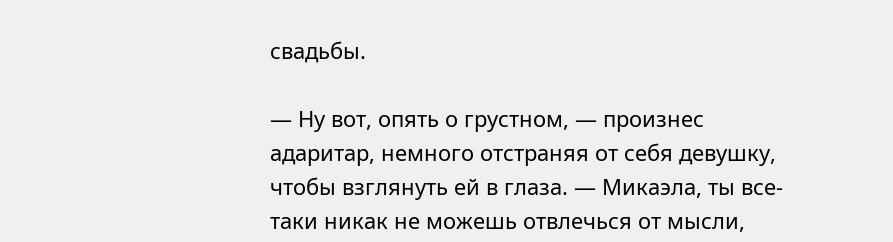свадьбы.

— Ну вот, опять о грустном, — произнес адаритар, немного отстраняя от себя девушку, чтобы взглянуть ей в глаза. — Микаэла, ты все-таки никак не можешь отвлечься от мысли,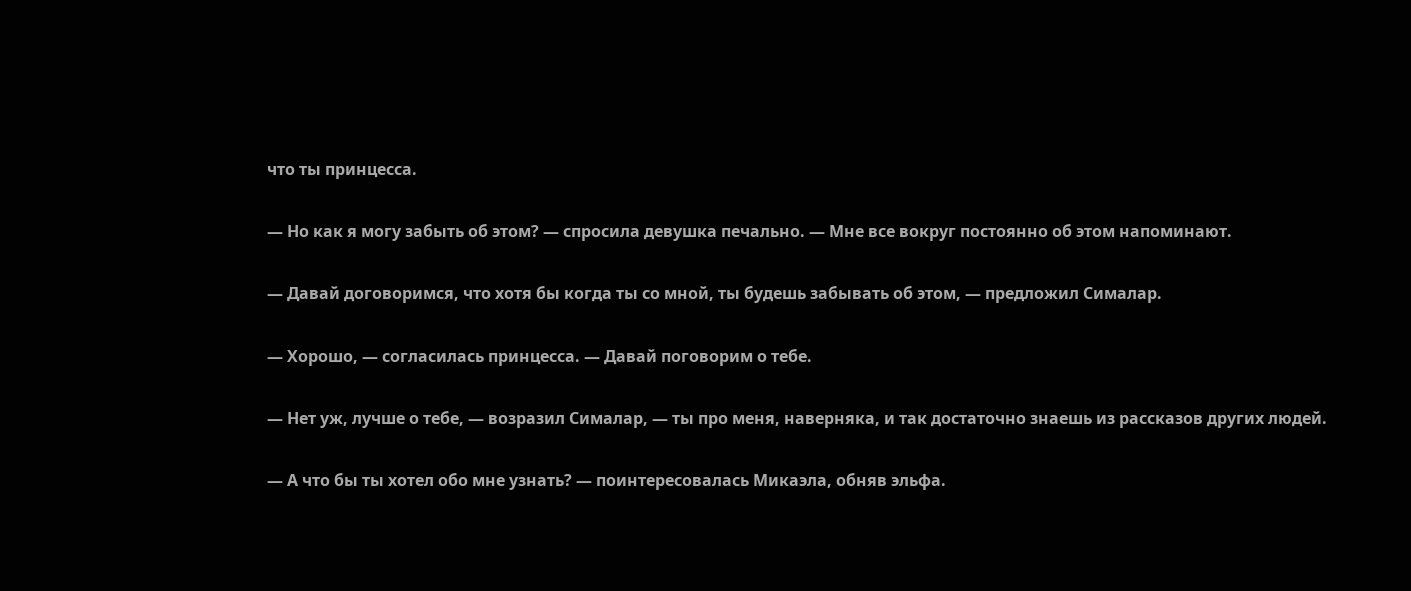что ты принцесса.

— Но как я могу забыть об этом? — спросила девушка печально. — Мне все вокруг постоянно об этом напоминают.

— Давай договоримся, что хотя бы когда ты со мной, ты будешь забывать об этом, — предложил Сималар.

— Хорошо, — согласилась принцесса. — Давай поговорим о тебе.

— Нет уж, лучше о тебе, — возразил Сималар, — ты про меня, наверняка, и так достаточно знаешь из рассказов других людей.

— А что бы ты хотел обо мне узнать? — поинтересовалась Микаэла, обняв эльфа.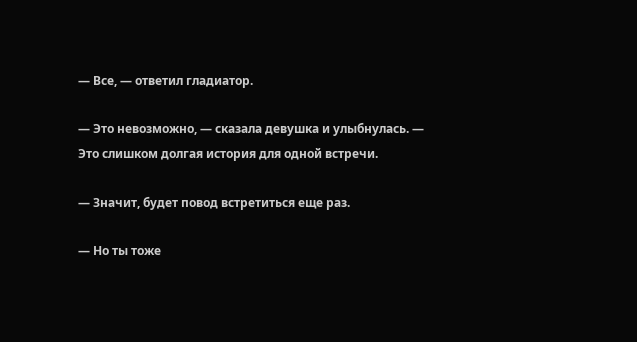— Все, — ответил гладиатор.

— Это невозможно, — сказала девушка и улыбнулась. — Это слишком долгая история для одной встречи.

— Значит, будет повод встретиться еще раз.

— Но ты тоже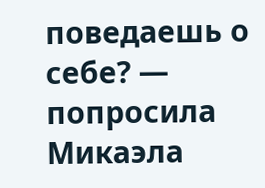поведаешь о себе? — попросила Микаэла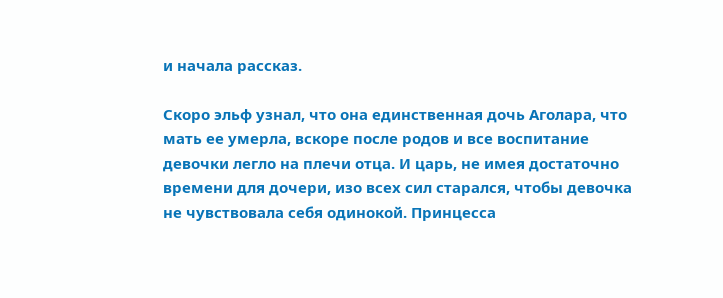и начала рассказ.

Скоро эльф узнал, что она единственная дочь Аголара, что мать ее умерла, вскоре после родов и все воспитание девочки легло на плечи отца. И царь, не имея достаточно времени для дочери, изо всех сил старался, чтобы девочка не чувствовала себя одинокой. Принцесса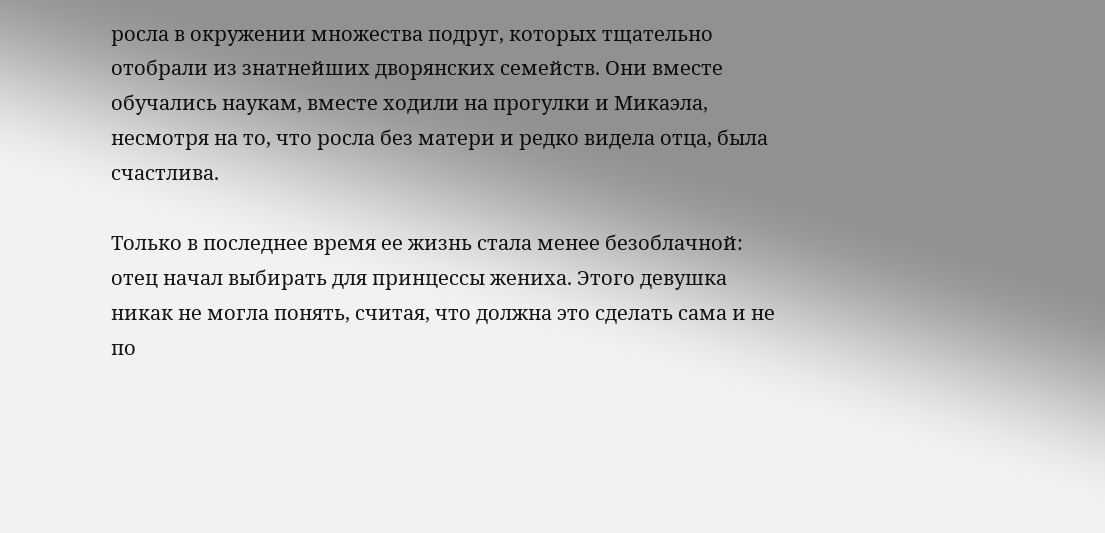росла в окружении множества подруг, которых тщательно отобрали из знатнейших дворянских семейств. Они вместе обучались наукам, вместе ходили на прогулки и Микаэла, несмотря на то, что росла без матери и редко видела отца, была счастлива.

Только в последнее время ее жизнь стала менее безоблачной: отец начал выбирать для принцессы жениха. Этого девушка никак не могла понять, считая, что должна это сделать сама и не по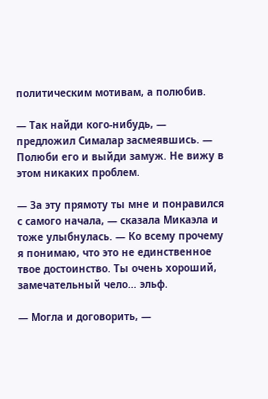политическим мотивам, а полюбив.

— Так найди кого-нибудь, — предложил Сималар засмеявшись. — Полюби его и выйди замуж. Не вижу в этом никаких проблем.

— За эту прямоту ты мне и понравился с самого начала, — сказала Микаэла и тоже улыбнулась. — Ко всему прочему я понимаю, что это не единственное твое достоинство. Ты очень хороший, замечательный чело… эльф.

— Могла и договорить, —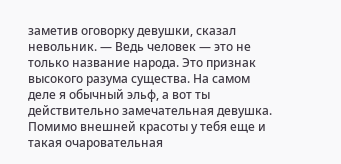заметив оговорку девушки, сказал невольник. — Ведь человек — это не только название народа. Это признак высокого разума существа. На самом деле я обычный эльф, а вот ты действительно замечательная девушка. Помимо внешней красоты у тебя еще и такая очаровательная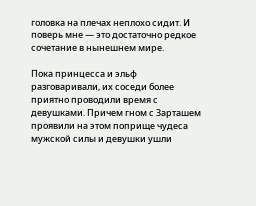головка на плечах неплохо сидит. И поверь мне — это достаточно редкое сочетание в нынешнем мире.

Пока принцесса и эльф разговаривали, их соседи более приятно проводили время с девушками. Причем гном с Зарташем проявили на этом поприще чудеса мужской силы и девушки ушли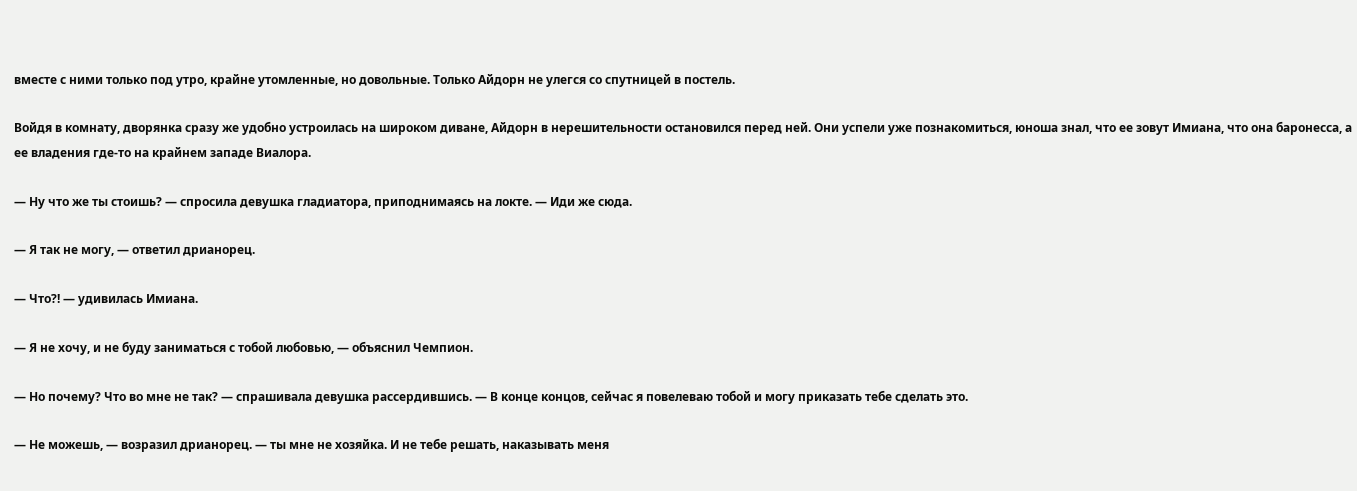вместе с ними только под утро, крайне утомленные, но довольные. Только Айдорн не улегся со спутницей в постель.

Войдя в комнату, дворянка сразу же удобно устроилась на широком диване, Айдорн в нерешительности остановился перед ней. Они успели уже познакомиться, юноша знал, что ее зовут Имиана, что она баронесса, а ее владения где-то на крайнем западе Виалора.

— Ну что же ты стоишь? — спросила девушка гладиатора, приподнимаясь на локте. — Иди же сюда.

— Я так не могу, — ответил дрианорец.

— Что?! — удивилась Имиана.

— Я не хочу, и не буду заниматься с тобой любовью, — объяснил Чемпион.

— Но почему? Что во мне не так? — спрашивала девушка рассердившись. — В конце концов, сейчас я повелеваю тобой и могу приказать тебе сделать это.

— Не можешь, — возразил дрианорец. — ты мне не хозяйка. И не тебе решать, наказывать меня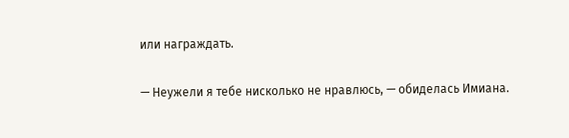или награждать.

— Неужели я тебе нисколько не нравлюсь, — обиделась Имиана.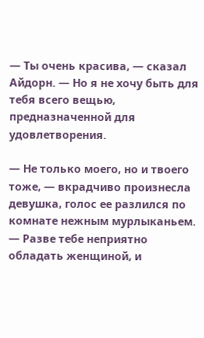— Ты очень красива, — сказал Айдорн. — Но я не хочу быть для тебя всего вещью, предназначенной для удовлетворения.

— Не только моего, но и твоего тоже, — вкрадчиво произнесла девушка, голос ее разлился по комнате нежным мурлыканьем. — Разве тебе неприятно обладать женщиной, и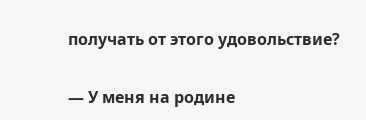получать от этого удовольствие?

— У меня на родине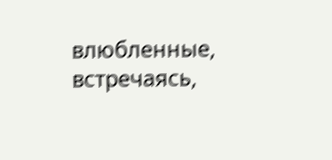влюбленные, встречаясь,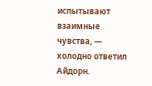испытывают взаимные чувства, — холодно ответил Айдорн.